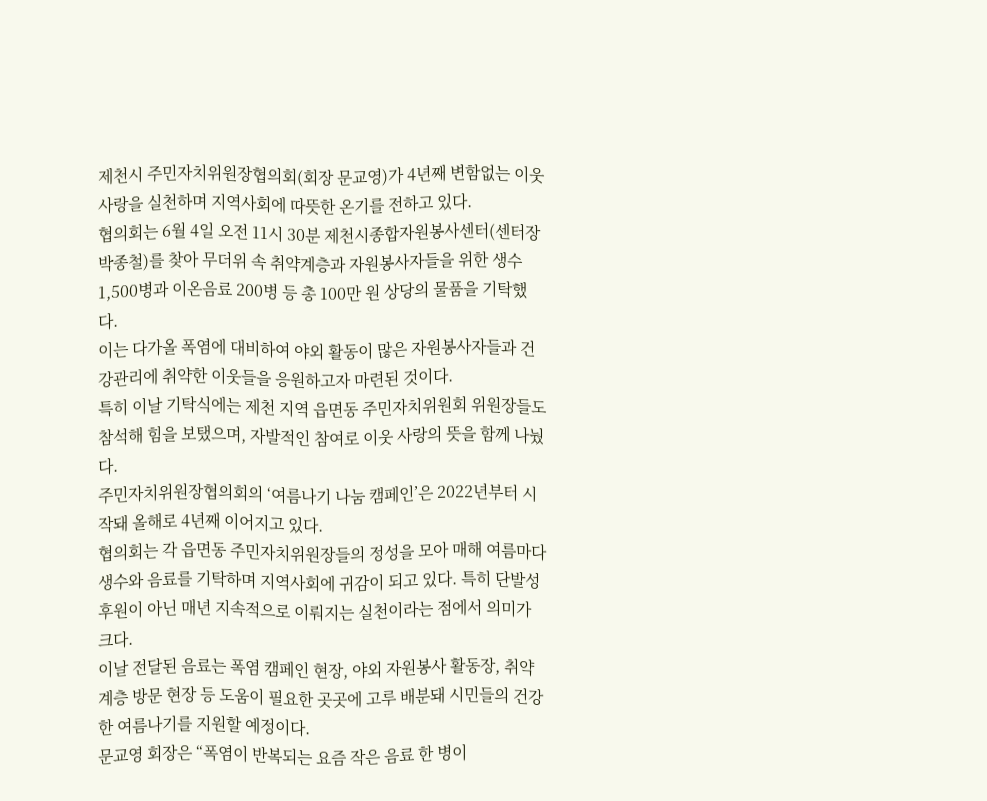제천시 주민자치위원장협의회(회장 문교영)가 4년째 변함없는 이웃 사랑을 실천하며 지역사회에 따뜻한 온기를 전하고 있다.
협의회는 6월 4일 오전 11시 30분 제천시종합자원봉사센터(센터장 박종철)를 찾아 무더위 속 취약계층과 자원봉사자들을 위한 생수 1,500병과 이온음료 200병 등 총 100만 원 상당의 물품을 기탁했다.
이는 다가올 폭염에 대비하여 야외 활동이 많은 자원봉사자들과 건강관리에 취약한 이웃들을 응원하고자 마련된 것이다.
특히 이날 기탁식에는 제천 지역 읍면동 주민자치위원회 위원장들도 참석해 힘을 보탰으며, 자발적인 참여로 이웃 사랑의 뜻을 함께 나눴다.
주민자치위원장협의회의 ‘여름나기 나눔 캠페인’은 2022년부터 시작돼 올해로 4년째 이어지고 있다.
협의회는 각 읍면동 주민자치위원장들의 정성을 모아 매해 여름마다 생수와 음료를 기탁하며 지역사회에 귀감이 되고 있다. 특히 단발성 후원이 아닌 매년 지속적으로 이뤄지는 실천이라는 점에서 의미가 크다.
이날 전달된 음료는 폭염 캠페인 현장, 야외 자원봉사 활동장, 취약계층 방문 현장 등 도움이 필요한 곳곳에 고루 배분돼 시민들의 건강한 여름나기를 지원할 예정이다.
문교영 회장은 “폭염이 반복되는 요즘 작은 음료 한 병이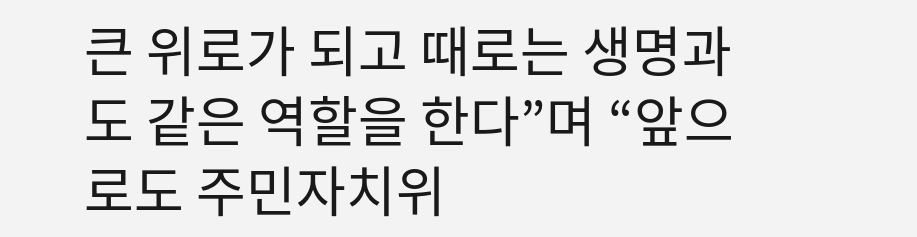큰 위로가 되고 때로는 생명과도 같은 역할을 한다”며 “앞으로도 주민자치위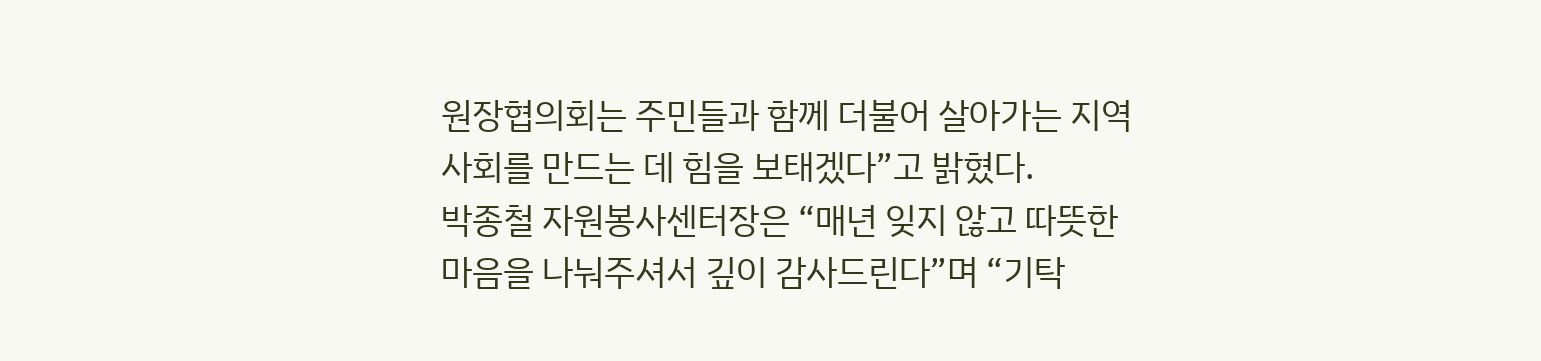원장협의회는 주민들과 함께 더불어 살아가는 지역사회를 만드는 데 힘을 보태겠다”고 밝혔다.
박종철 자원봉사센터장은 “매년 잊지 않고 따뜻한 마음을 나눠주셔서 깊이 감사드린다”며 “기탁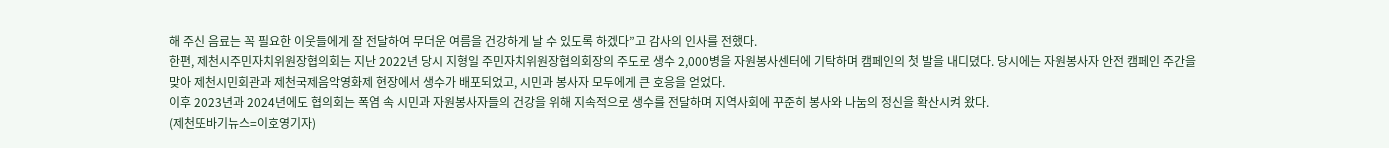해 주신 음료는 꼭 필요한 이웃들에게 잘 전달하여 무더운 여름을 건강하게 날 수 있도록 하겠다”고 감사의 인사를 전했다.
한편, 제천시주민자치위원장협의회는 지난 2022년 당시 지형일 주민자치위원장협의회장의 주도로 생수 2,000병을 자원봉사센터에 기탁하며 캠페인의 첫 발을 내디뎠다. 당시에는 자원봉사자 안전 캠페인 주간을 맞아 제천시민회관과 제천국제음악영화제 현장에서 생수가 배포되었고, 시민과 봉사자 모두에게 큰 호응을 얻었다.
이후 2023년과 2024년에도 협의회는 폭염 속 시민과 자원봉사자들의 건강을 위해 지속적으로 생수를 전달하며 지역사회에 꾸준히 봉사와 나눔의 정신을 확산시켜 왔다.
(제천또바기뉴스=이호영기자)